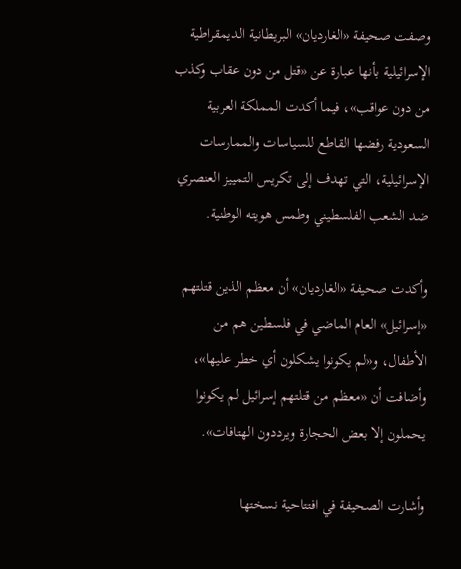وصفت صحيفة «الغارديان» البريطانية الديمقراطية الإسرائيلية بأنها عبارة عن «قتل من دون عقاب وكذب من دون عواقب»، فيما أكدت المملكة العربية السعودية رفضها القاطع للسياسات والممارسات الإسرائيلية، التي تهدف إلى تكريس التمييز العنصري ضد الشعب الفلسطيني وطمس هويته الوطنية.

وأكدت صحيفة «الغارديان» أن معظم الذين قتلتهم «إسرائيل» العام الماضي في فلسطين هم من الأطفال، و«لم يكونوا يشكلون أي خطر عليها»، وأضافت أن «معظم من قتلتهم إسرائيل لم يكونوا يحملون إلا بعض الحجارة ويرددون الهتافات».

وأشارت الصحيفة في افتتاحية نسختها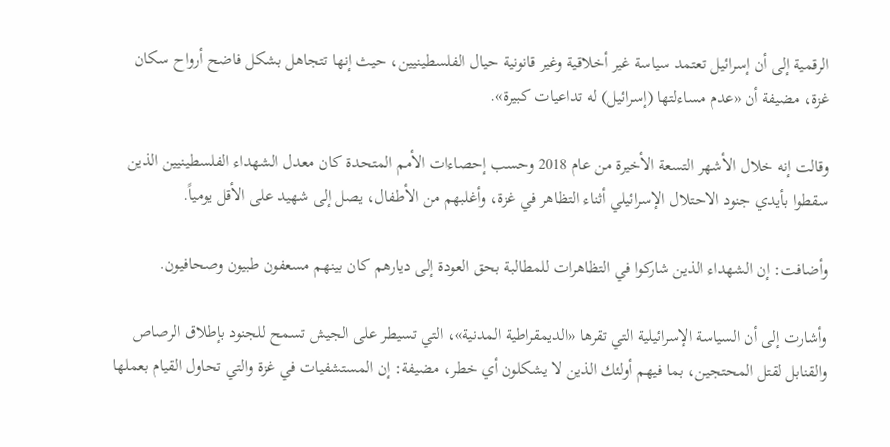الرقمية إلى أن إسرائيل تعتمد سياسة غير أخلاقية وغير قانونية حيال الفلسطينيين، حيث إنها تتجاهل بشكل فاضح أرواح سكان غزة، مضيفة أن «عدم مساءلتها (إسرائيل) له تداعيات كبيرة».

وقالت إنه خلال الأشهر التسعة الأخيرة من عام 2018 وحسب إحصاءات الأمم المتحدة كان معدل الشهداء الفلسطينيين الذين سقطوا بأيدي جنود الاحتلال الإسرائيلي أثناء التظاهر في غزة، وأغلبهم من الأطفال، يصل إلى شهيد على الأقل يومياً.

وأضافت: إن الشهداء الذين شاركوا في التظاهرات للمطالبة بحق العودة إلى ديارهم كان بينهم مسعفون طبيون وصحافيون.

وأشارت إلى أن السياسة الإسرائيلية التي تقرها «الديمقراطية المدنية»، التي تسيطر على الجيش تسمح للجنود بإطلاق الرصاص والقنابل لقتل المحتجين، بما فيهم أولئك الذين لا يشكلون أي خطر، مضيفة: إن المستشفيات في غزة والتي تحاول القيام بعملها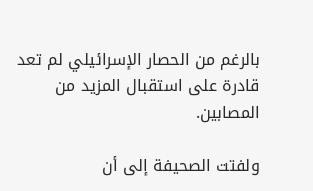بالرغم من الحصار الإسرائيلي لم تعد قادرة على استقبال المزيد من المصابين.

ولفتت الصحيفة إلى أن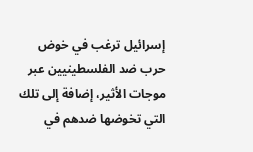إسرائيل ترغب في خوض حرب ضد الفلسطينيين عبر موجات الأثير، إضافة إلى تلك التي تخوضها ضدهم في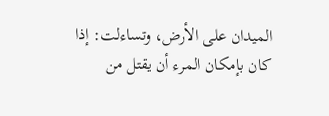الميدان على الأرض، وتساءلت: إذا كان بإمكان المرء أن يقتل من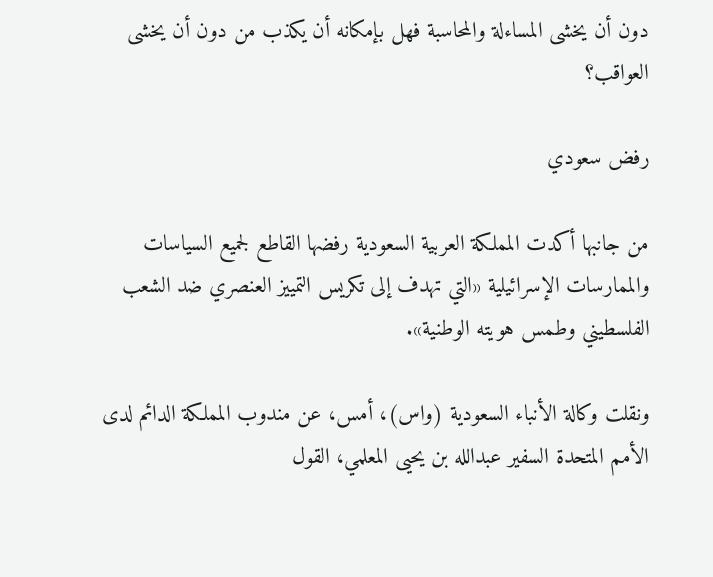دون أن يخشى المساءلة والمحاسبة فهل بإمكانه أن يكذب من دون أن يخشى العواقب؟

رفض سعودي

من جانبها أكدت المملكة العربية السعودية رفضها القاطع لجميع السياسات والممارسات الإسرائيلية «التي تهدف إلى تكريس التمييز العنصري ضد الشعب الفلسطيني وطمس هويته الوطنية».

ونقلت وكالة الأنباء السعودية (واس)، أمس، عن مندوب المملكة الدائم لدى الأمم المتحدة السفير عبدالله بن يحيى المعلمي، القول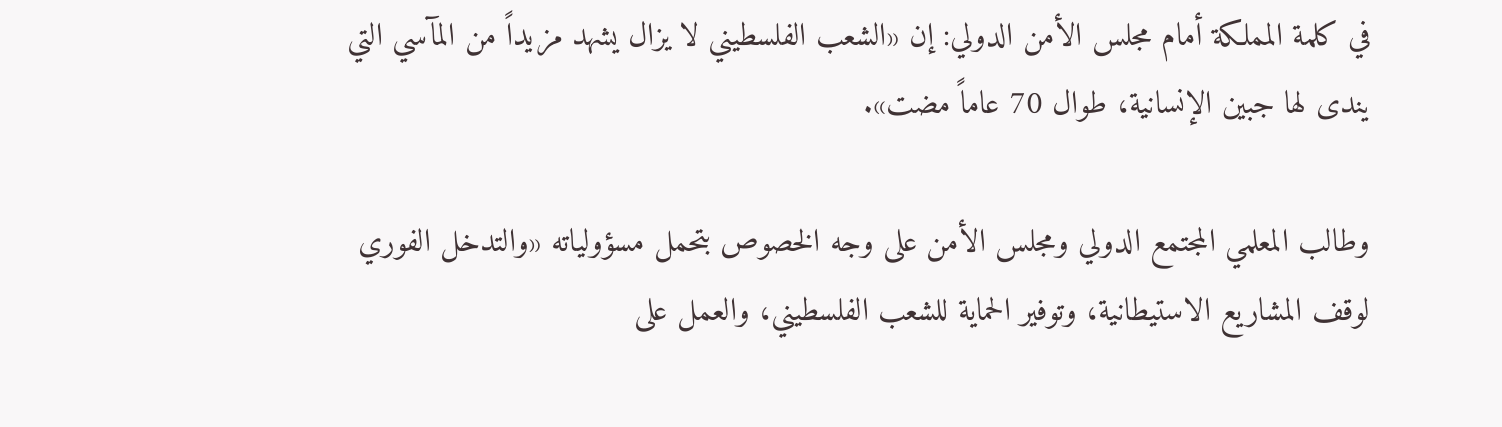في كلمة المملكة أمام مجلس الأمن الدولي: إن «الشعب الفلسطيني لا يزال يشهد مزيداً من المآسي التي يندى لها جبين الإنسانية، طوال 70 عاماً مضت».

وطالب المعلمي المجتمع الدولي ومجلس الأمن على وجه الخصوص بتحمل مسؤولياته «والتدخل الفوري لوقف المشاريع الاستيطانية، وتوفير الحماية للشعب الفلسطيني، والعمل على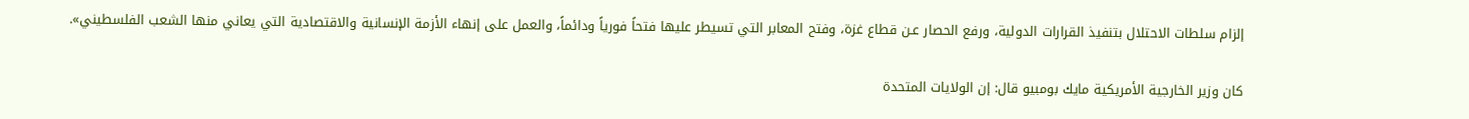إلزام سلطات الاحتلال بتنفيذ القرارات الدولية، ورفع الحصار عـن قطاع غزة، وفتح المعابر التي تسيطر عليها فتحاً فورياً ودائماً، والعمل على إنهاء الأزمة الإنسانية والاقتصادية التي يعاني منها الشعب الفلسطيني».

كان وزير الخارجية الأمريكية مايك بومبيو قال: إن الولايات المتحدة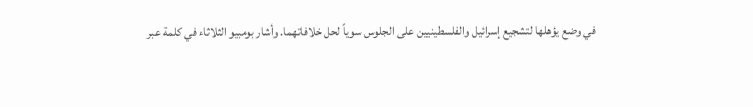في وضع يؤهلها لتشجيع إسرائيل والفلسطينيين على الجلوس سوياً لحل خلافاتهما. وأشار بومبيو الثلاثاء في كلمة عبر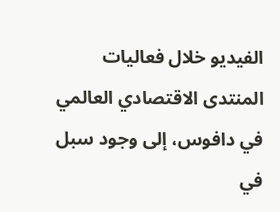الفيديو خلال فعاليات المنتدى الاقتصادي العالمي في دافوس، إلى وجود سبل في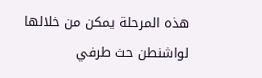هذه المرحلة يمكن من خلالها لواشنطن حث طرفي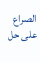الصراع على حل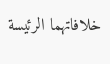خلافاتهما الرئيسة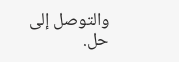والتوصل إلى حل.